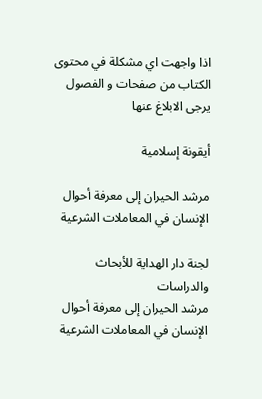اذا واجهت اي مشكلة في محتوى الكتاب من صفحات و الفصول يرجى الابلاغ عنها

أيقونة إسلامية

مرشد الحيران إلى معرفة أحوال الإنسان في المعاملات الشرعية

لجنة دار الهداية للأبحاث والدراسات
مرشد الحيران إلى معرفة أحوال الإنسان في المعاملات الشرعية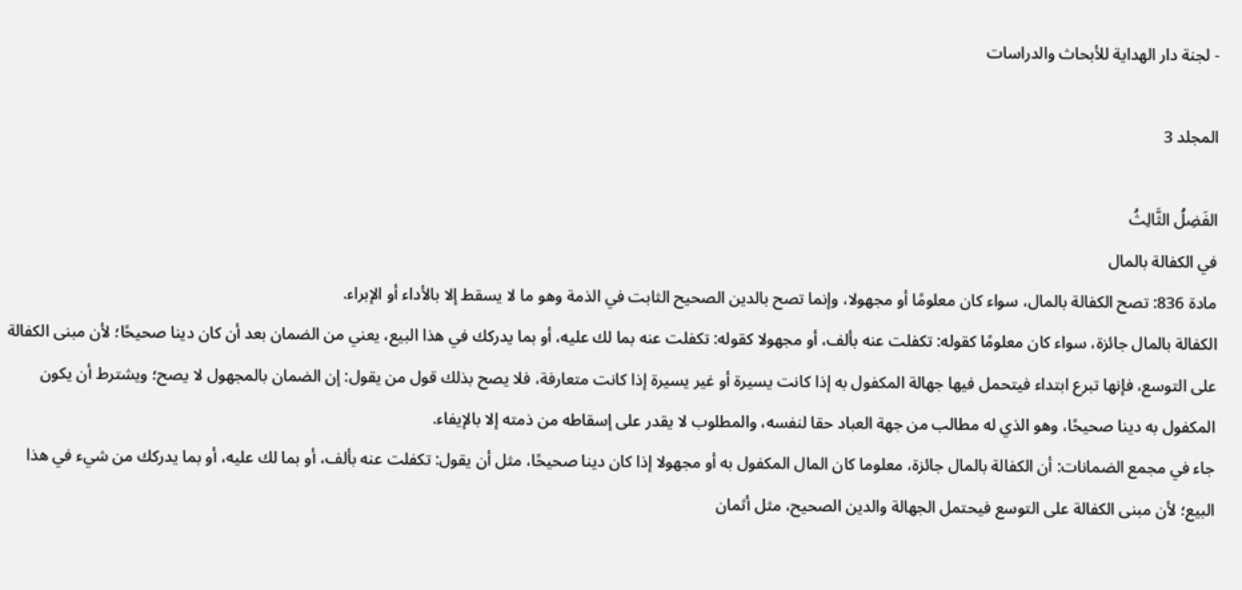- لجنة دار الهداية للأبحاث والدراسات

المجلد 3

الفَضِلُ الثَّالِثُ
في الكفالة بالمال
مادة 836: تصح الكفالة بالمال، سواء كان معلومًا أو مجهولا، وإنما تصح بالدين الصحيح الثابت في الذمة وهو ما لا يسقط إلا بالأداء أو الإبراء.
الكفالة بالمال جائزة، سواء كان معلومًا كقوله: تكفلت عنه بألف، أو مجهولا كقوله: تكفلت عنه بما لك عليه، أو بما يدركك في هذا البيع، يعني من الضمان بعد أن كان دينا صحيحًا؛ لأن مبنى الكفالة على التوسع، فإنها تبرع ابتداء فيتحمل فيها جهالة المكفول به إذا كانت يسيرة أو غير يسيرة إذا كانت متعارفة، فلا يصح بذلك قول من يقول: إن الضمان بالمجهول لا يصح؛ ويشترط أن يكون المكفول به دينا صحيحًا، وهو الذي له مطالب من جهة العباد حقا لنفسه، والمطلوب لا يقدر على إسقاطه من ذمته إلا بالإيفاء.
جاء في مجمع الضمانات: أن الكفالة بالمال جائزة، معلوما كان المال المكفول به أو مجهولا إذا كان دينا صحيحًا، مثل أن يقول: تكفلت عنه بألف، أو بما لك عليه، أو بما يدركك من شيء في هذا البيع؛ لأن مبنى الكفالة على التوسع فيحتمل الجهالة والدين الصحيح، مثل أثمان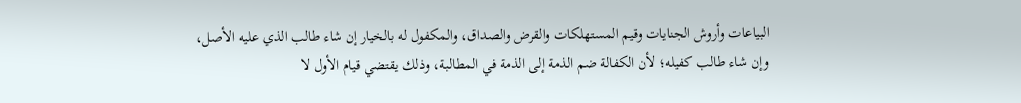البياعات وأروش الجنايات وقيم المستهلكات والقرض والصداق، والمكفول له بالخيار إن شاء طالب الذي عليه الأصل، وإن شاء طالب كفيله؛ لأن الكفالة ضم الذمة إلى الذمة في المطالبة، وذلك يقتضي قيام الأول لا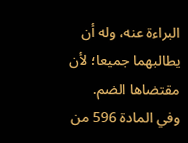البراءة عنه، وله أن يطالبهما جميعا؛ لأن مقتضاها الضم.
وفي المادة 596 من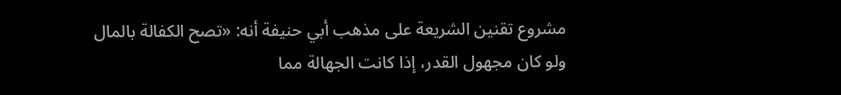مشروع تقنين الشريعة على مذهب أبي حنيفة أنه: «تصح الكفالة بالمال ولو كان مجهول القدر، إذا كانت الجهالة مما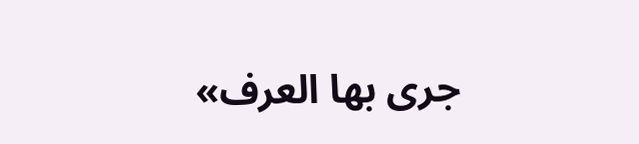جرى بها العرف»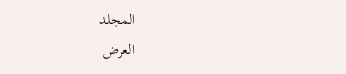المجلد
العرض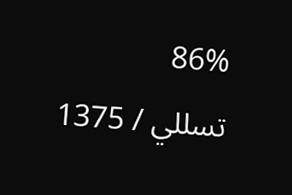86%
تسللي / 1375